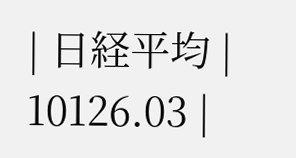| 日経平均 | 10126.03 |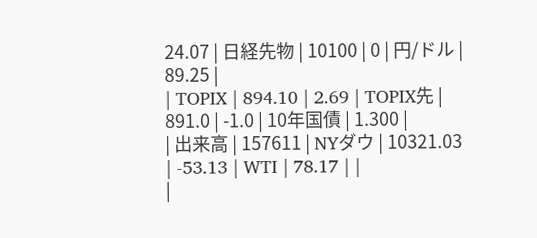24.07 | 日経先物 | 10100 | 0 | 円/ドル | 89.25 |
| TOPIX | 894.10 | 2.69 | TOPIX先 | 891.0 | -1.0 | 10年国債 | 1.300 |
| 出来高 | 157611 | NYダウ | 10321.03 | -53.13 | WTI | 78.17 | |
|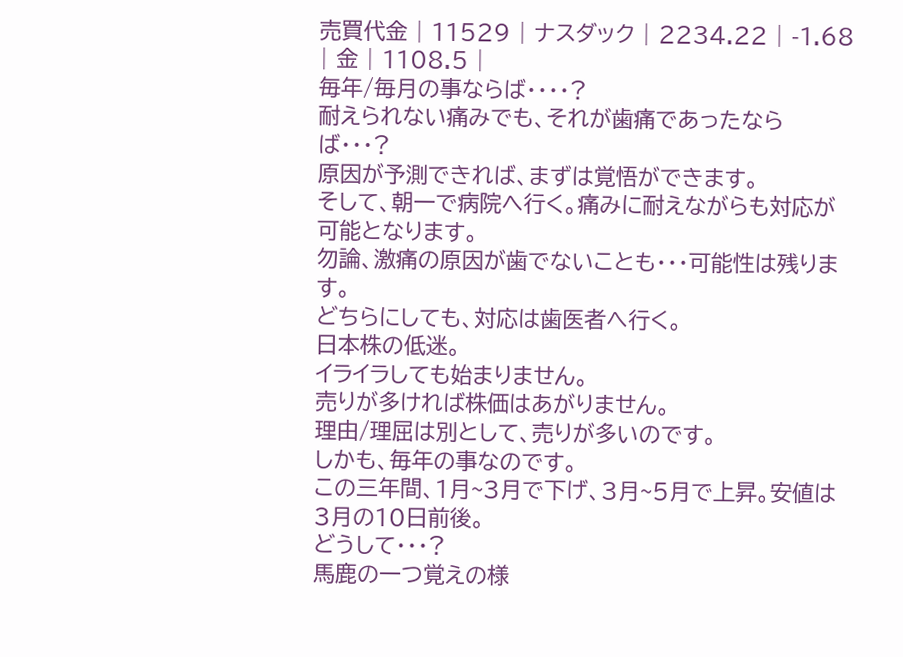売買代金 | 11529 | ナスダック | 2234.22 | -1.68 | 金 | 1108.5 |
毎年/毎月の事ならば・・・・?
耐えられない痛みでも、それが歯痛であったならば・・・?
原因が予測できれば、まずは覚悟ができます。
そして、朝一で病院へ行く。痛みに耐えながらも対応が可能となります。
勿論、激痛の原因が歯でないことも・・・可能性は残ります。
どちらにしても、対応は歯医者へ行く。
日本株の低迷。
イライラしても始まりません。
売りが多ければ株価はあがりません。
理由/理屈は別として、売りが多いのです。
しかも、毎年の事なのです。
この三年間、1月~3月で下げ、3月~5月で上昇。安値は3月の10日前後。
どうして・・・?
馬鹿の一つ覚えの様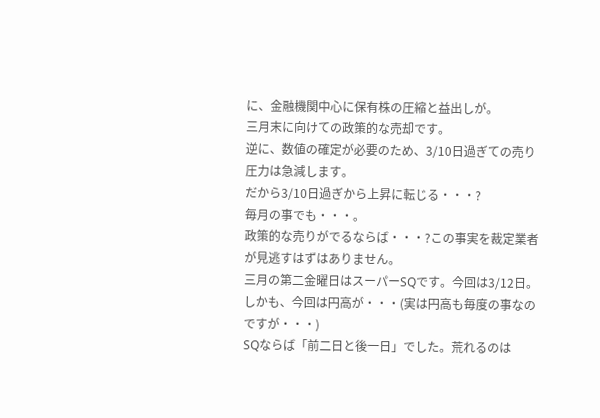に、金融機関中心に保有株の圧縮と益出しが。
三月末に向けての政策的な売却です。
逆に、数値の確定が必要のため、3/10日過ぎての売り圧力は急減します。
だから3/10日過ぎから上昇に転じる・・・?
毎月の事でも・・・。
政策的な売りがでるならば・・・?この事実を裁定業者が見逃すはずはありません。
三月の第二金曜日はスーパーSQです。今回は3/12日。
しかも、今回は円高が・・・(実は円高も毎度の事なのですが・・・)
SQならば「前二日と後一日」でした。荒れるのは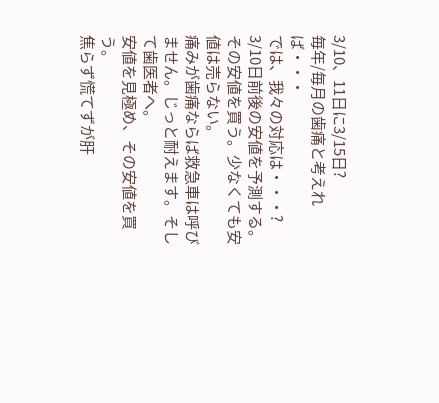3/10、11日に3/15日?
毎年/毎月の歯痛と考えれば・・・
では、我々の対応は・・・?
3/10日前後の安値を予測する。その安値を買う。少なくても安値は売らない。
痛みが歯痛ならば救急車は呼びません。じっと耐えます。そして歯医者へ。
安値を見極め、その安値を買う。
焦らず慌てずが肝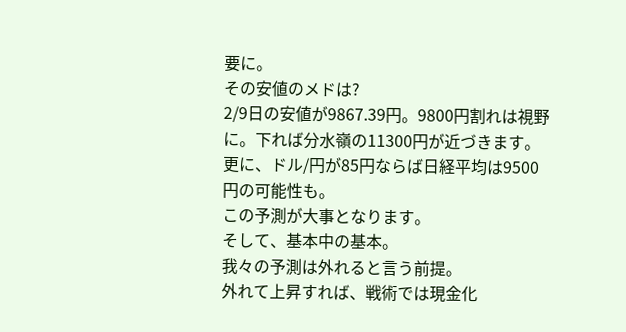要に。
その安値のメドは?
2/9日の安値が9867.39円。9800円割れは視野に。下れば分水嶺の11300円が近づきます。
更に、ドル/円が85円ならば日経平均は9500円の可能性も。
この予測が大事となります。
そして、基本中の基本。
我々の予測は外れると言う前提。
外れて上昇すれば、戦術では現金化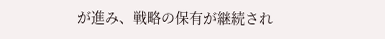が進み、戦略の保有が継続され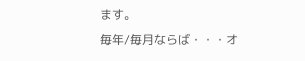ます。
毎年/毎月ならば・・・オ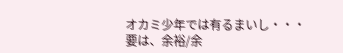オカミ少年では有るまいし・・・
要は、余裕/余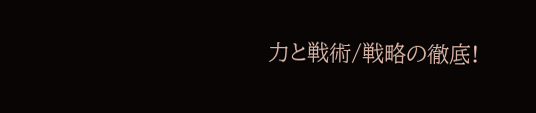力と戦術/戦略の徹底!